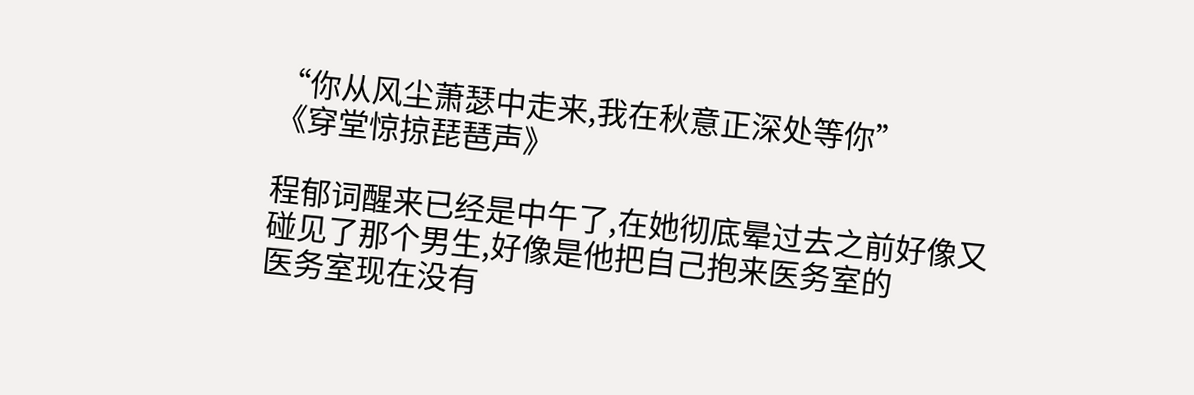“你从风尘萧瑟中走来,我在秋意正深处等你”
《穿堂惊掠琵琶声》

程郁词醒来已经是中午了,在她彻底晕过去之前好像又碰见了那个男生,好像是他把自己抱来医务室的
医务室现在没有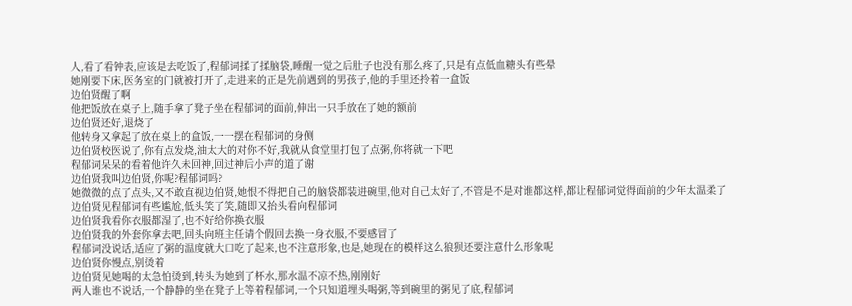人,看了看钟表,应该是去吃饭了,程郁词揉了揉脑袋,睡醒一觉之后肚子也没有那么疼了,只是有点低血糖头有些晕
她刚要下床,医务室的门就被打开了,走进来的正是先前遇到的男孩子,他的手里还拎着一盒饭
边伯贤醒了啊
他把饭放在桌子上,随手拿了凳子坐在程郁词的面前,伸出一只手放在了她的额前
边伯贤还好,退烧了
他转身又拿起了放在桌上的盒饭,一一摆在程郁词的身侧
边伯贤校医说了,你有点发烧,油太大的对你不好,我就从食堂里打包了点粥,你将就一下吧
程郁词呆呆的看着他许久未回神,回过神后小声的道了谢
边伯贤我叫边伯贤,你呢?程郁词吗?
她微微的点了点头,又不敢直视边伯贤,她恨不得把自己的脑袋都装进碗里,他对自己太好了,不管是不是对谁都这样,都让程郁词觉得面前的少年太温柔了
边伯贤见程郁词有些尴尬,低头笑了笑,随即又抬头看向程郁词
边伯贤我看你衣服都湿了,也不好给你换衣服
边伯贤我的外套你拿去吧,回头向班主任请个假回去换一身衣服,不要感冒了
程郁词没说话,适应了粥的温度就大口吃了起来,也不注意形象,也是,她现在的模样这么狼狈还要注意什么形象呢
边伯贤你慢点,别烫着
边伯贤见她喝的太急怕烫到,转头为她到了杯水,那水温不凉不热,刚刚好
两人谁也不说话,一个静静的坐在凳子上等着程郁词,一个只知道埋头喝粥,等到碗里的粥见了底,程郁词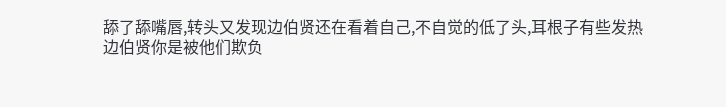舔了舔嘴唇,转头又发现边伯贤还在看着自己,不自觉的低了头,耳根子有些发热
边伯贤你是被他们欺负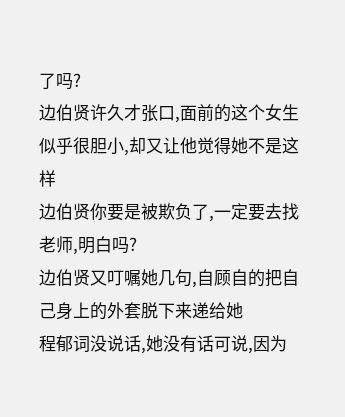了吗?
边伯贤许久才张口,面前的这个女生似乎很胆小,却又让他觉得她不是这样
边伯贤你要是被欺负了,一定要去找老师,明白吗?
边伯贤又叮嘱她几句,自顾自的把自己身上的外套脱下来递给她
程郁词没说话,她没有话可说,因为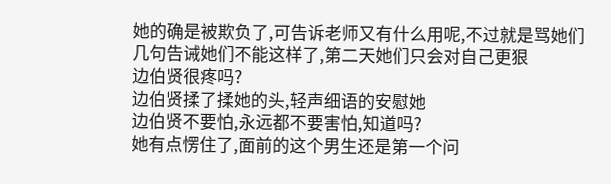她的确是被欺负了,可告诉老师又有什么用呢,不过就是骂她们几句告诫她们不能这样了,第二天她们只会对自己更狠
边伯贤很疼吗?
边伯贤揉了揉她的头,轻声细语的安慰她
边伯贤不要怕,永远都不要害怕,知道吗?
她有点愣住了,面前的这个男生还是第一个问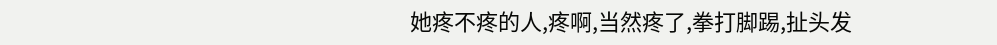她疼不疼的人,疼啊,当然疼了,拳打脚踢,扯头发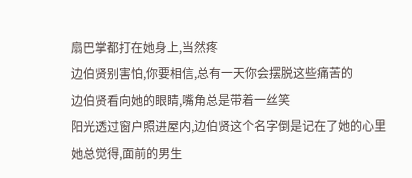扇巴掌都打在她身上,当然疼
边伯贤别害怕,你要相信,总有一天你会摆脱这些痛苦的
边伯贤看向她的眼睛,嘴角总是带着一丝笑
阳光透过窗户照进屋内,边伯贤这个名字倒是记在了她的心里
她总觉得,面前的男生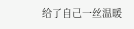给了自己一丝温暖